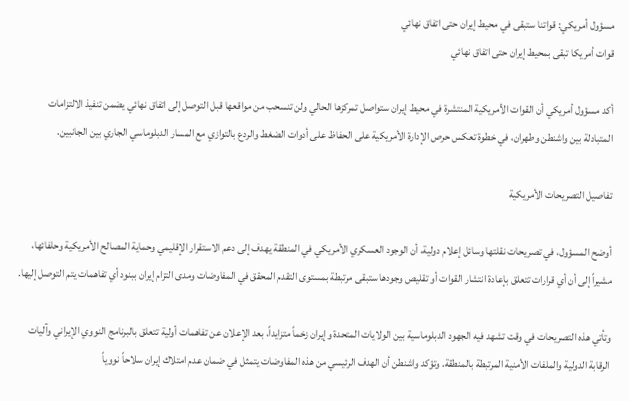مسؤول أمريكي: قواتنا ستبقى في محيط إيران حتى اتفاق نهائي
قوات أمريكا تبقى بمحيط إيران حتى اتفاق نهائي

أكد مسؤول أمريكي أن القوات الأمريكية المنتشرة في محيط إيران ستواصل تمركزها الحالي ولن تنسحب من مواقعها قبل التوصل إلى اتفاق نهائي يضمن تنفيذ الالتزامات المتبادلة بين واشنطن وطهران، في خطوة تعكس حرص الإدارة الأمريكية على الحفاظ على أدوات الضغط والردع بالتوازي مع المسار الدبلوماسي الجاري بين الجانبين.

تفاصيل التصريحات الأمريكية

أوضح المسؤول، في تصريحات نقلتها وسائل إعلام دولية، أن الوجود العسكري الأمريكي في المنطقة يهدف إلى دعم الاستقرار الإقليمي وحماية المصالح الأمريكية وحلفائها، مشيراً إلى أن أي قرارات تتعلق بإعادة انتشار القوات أو تقليص وجودها ستبقى مرتبطة بمستوى التقدم المحقق في المفاوضات ومدى التزام إيران ببنود أي تفاهمات يتم التوصل إليها.

وتأتي هذه التصريحات في وقت تشهد فيه الجهود الدبلوماسية بين الولايات المتحدة وإيران زخماً متزايداً، بعد الإعلان عن تفاهمات أولية تتعلق بالبرنامج النووي الإيراني وآليات الرقابة الدولية والملفات الأمنية المرتبطة بالمنطقة. وتؤكد واشنطن أن الهدف الرئيسي من هذه المفاوضات يتمثل في ضمان عدم امتلاك إيران سلاحاً نووياً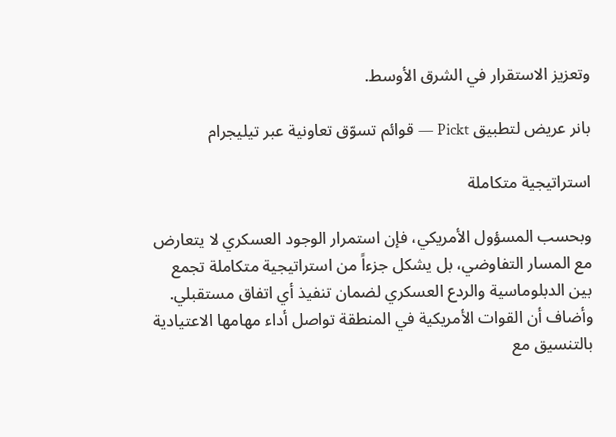وتعزيز الاستقرار في الشرق الأوسط.

بانر عريض لتطبيق Pickt — قوائم تسوّق تعاونية عبر تيليجرام

استراتيجية متكاملة

وبحسب المسؤول الأمريكي، فإن استمرار الوجود العسكري لا يتعارض مع المسار التفاوضي، بل يشكل جزءاً من استراتيجية متكاملة تجمع بين الدبلوماسية والردع العسكري لضمان تنفيذ أي اتفاق مستقبلي. وأضاف أن القوات الأمريكية في المنطقة تواصل أداء مهامها الاعتيادية بالتنسيق مع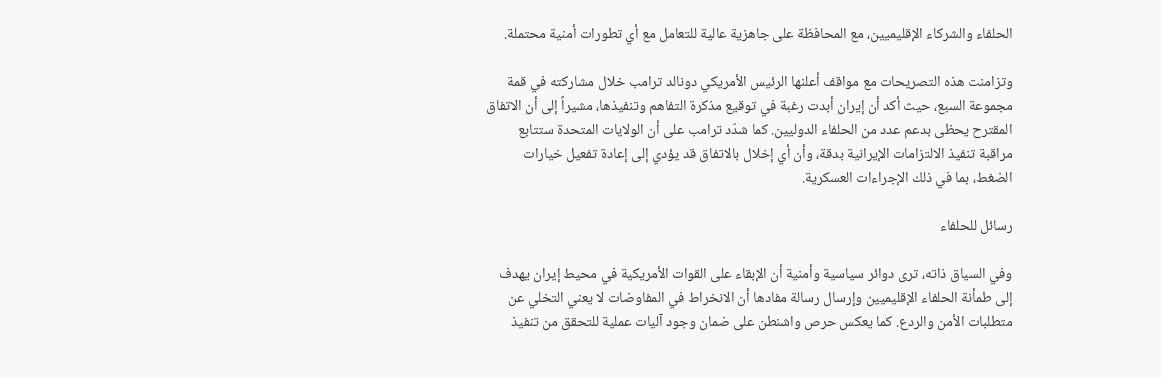الحلفاء والشركاء الإقليميين، مع المحافظة على جاهزية عالية للتعامل مع أي تطورات أمنية محتملة.

وتزامنت هذه التصريحات مع مواقف أعلنها الرئيس الأمريكي دونالد ترامب خلال مشاركته في قمة مجموعة السبع، حيث أكد أن إيران أبدت رغبة في توقيع مذكرة التفاهم وتنفيذها، مشيراً إلى أن الاتفاق المقترح يحظى بدعم عدد من الحلفاء الدوليين. كما شدّد ترامب على أن الولايات المتحدة ستتابع مراقبة تنفيذ الالتزامات الإيرانية بدقة، وأن أي إخلال بالاتفاق قد يؤدي إلى إعادة تفعيل خيارات الضغط، بما في ذلك الإجراءات العسكرية.

رسائل للحلفاء

وفي السياق ذاته، ترى دوائر سياسية وأمنية أن الإبقاء على القوات الأمريكية في محيط إيران يهدف إلى طمأنة الحلفاء الإقليميين وإرسال رسالة مفادها أن الانخراط في المفاوضات لا يعني التخلي عن متطلبات الأمن والردع. كما يعكس حرص واشنطن على ضمان وجود آليات عملية للتحقق من تنفيذ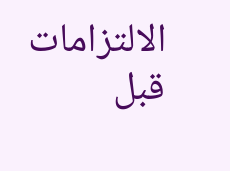الالتزامات قبل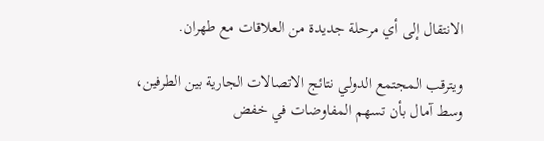الانتقال إلى أي مرحلة جديدة من العلاقات مع طهران.

ويترقب المجتمع الدولي نتائج الاتصالات الجارية بين الطرفين، وسط آمال بأن تسهم المفاوضات في خفض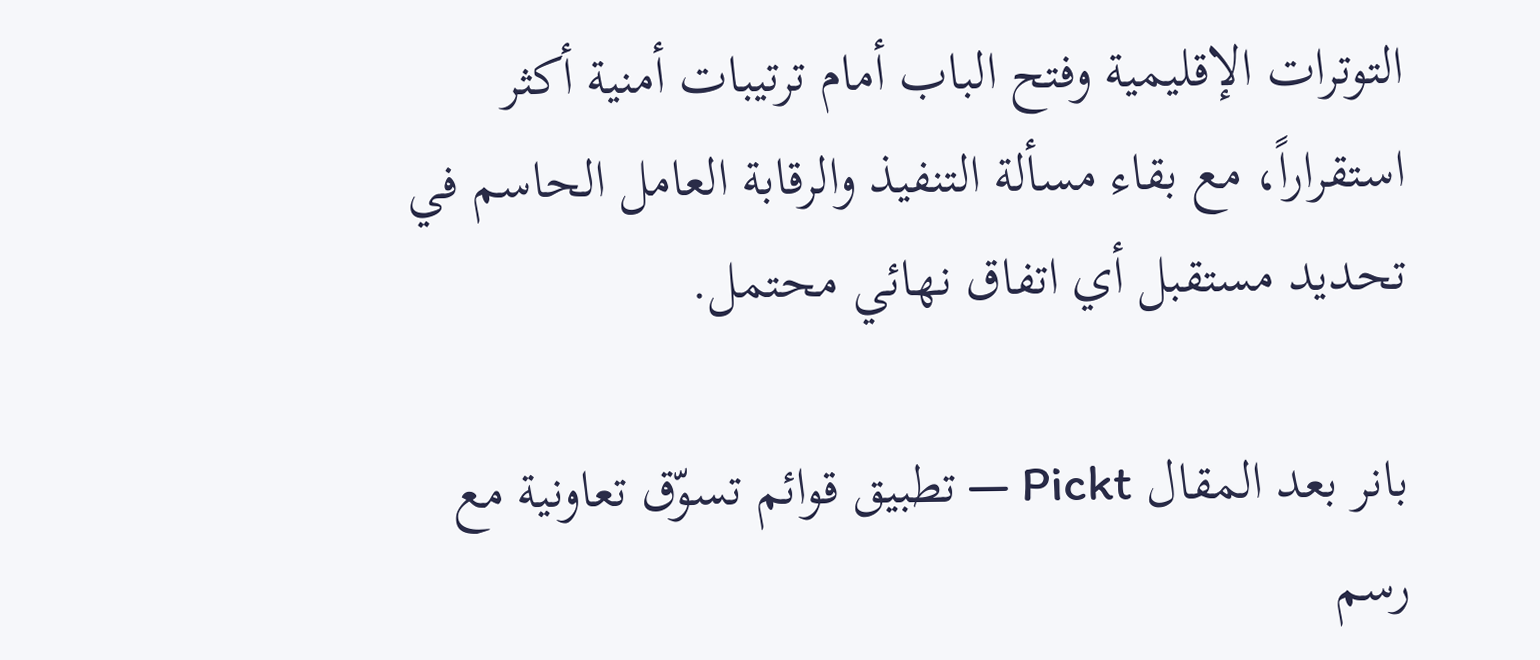التوترات الإقليمية وفتح الباب أمام ترتيبات أمنية أكثر استقراراً، مع بقاء مسألة التنفيذ والرقابة العامل الحاسم في تحديد مستقبل أي اتفاق نهائي محتمل.

بانر بعد المقال Pickt — تطبيق قوائم تسوّق تعاونية مع رسم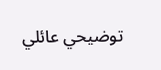توضيحي عائلي